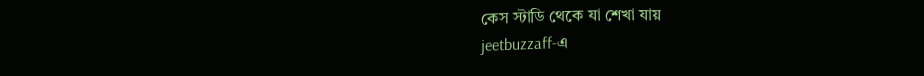কেস স্টাডি থেকে যা শেখা যায়
jeetbuzzaff-এ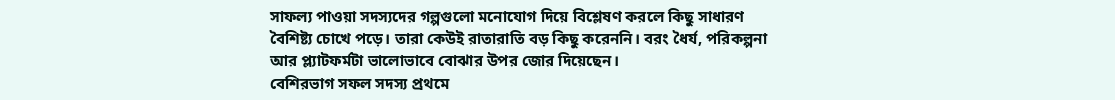সাফল্য পাওয়া সদস্যদের গল্পগুলো মনোযোগ দিয়ে বিশ্লেষণ করলে কিছু সাধারণ বৈশিষ্ট্য চোখে পড়ে। তারা কেউই রাতারাতি বড় কিছু করেননি। বরং ধৈর্য, পরিকল্পনা আর প্ল্যাটফর্মটা ভালোভাবে বোঝার উপর জোর দিয়েছেন।
বেশিরভাগ সফল সদস্য প্রথমে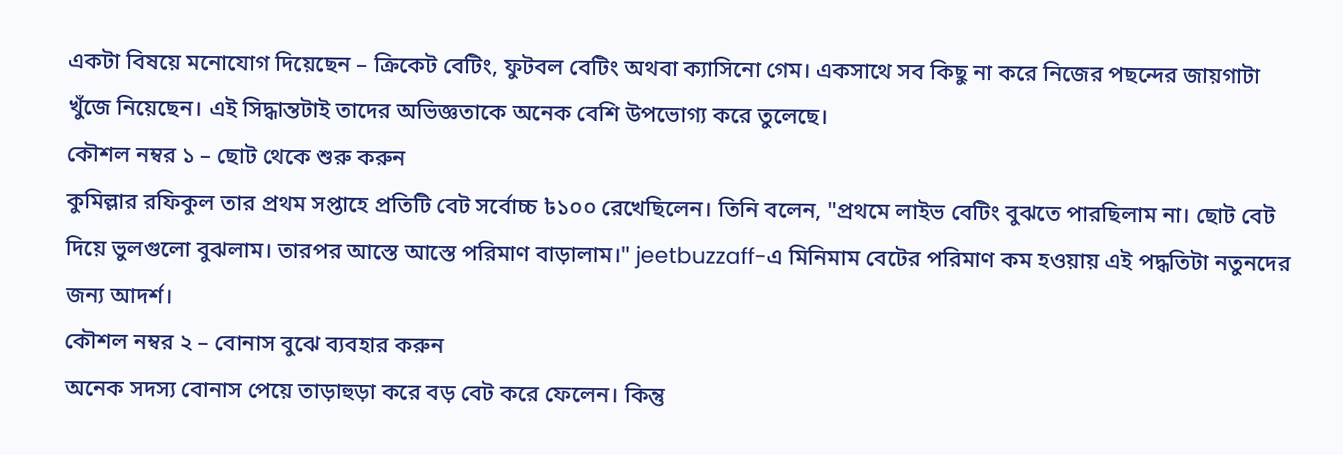একটা বিষয়ে মনোযোগ দিয়েছেন – ক্রিকেট বেটিং, ফুটবল বেটিং অথবা ক্যাসিনো গেম। একসাথে সব কিছু না করে নিজের পছন্দের জায়গাটা খুঁজে নিয়েছেন। এই সিদ্ধান্তটাই তাদের অভিজ্ঞতাকে অনেক বেশি উপভোগ্য করে তুলেছে।
কৌশল নম্বর ১ – ছোট থেকে শুরু করুন
কুমিল্লার রফিকুল তার প্রথম সপ্তাহে প্রতিটি বেট সর্বোচ্চ ৳১০০ রেখেছিলেন। তিনি বলেন, "প্রথমে লাইভ বেটিং বুঝতে পারছিলাম না। ছোট বেট দিয়ে ভুলগুলো বুঝলাম। তারপর আস্তে আস্তে পরিমাণ বাড়ালাম।" jeetbuzzaff-এ মিনিমাম বেটের পরিমাণ কম হওয়ায় এই পদ্ধতিটা নতুনদের জন্য আদর্শ।
কৌশল নম্বর ২ – বোনাস বুঝে ব্যবহার করুন
অনেক সদস্য বোনাস পেয়ে তাড়াহুড়া করে বড় বেট করে ফেলেন। কিন্তু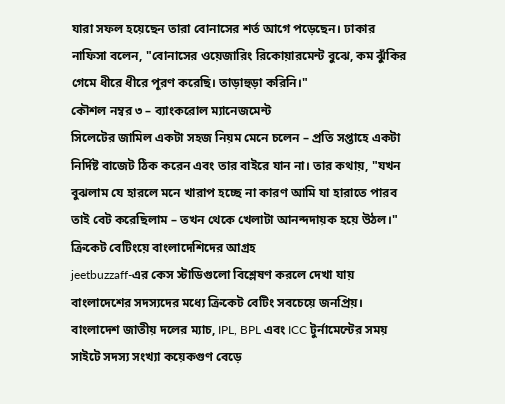যারা সফল হয়েছেন তারা বোনাসের শর্ত আগে পড়েছেন। ঢাকার নাফিসা বলেন, "বোনাসের ওয়েজারিং রিকোয়ারমেন্ট বুঝে, কম ঝুঁকির গেমে ধীরে ধীরে পূরণ করেছি। তাড়াহুড়া করিনি।"
কৌশল নম্বর ৩ – ব্যাংকরোল ম্যানেজমেন্ট
সিলেটের জামিল একটা সহজ নিয়ম মেনে চলেন – প্রতি সপ্তাহে একটা নির্দিষ্ট বাজেট ঠিক করেন এবং তার বাইরে যান না। তার কথায়, "যখন বুঝলাম যে হারলে মনে খারাপ হচ্ছে না কারণ আমি যা হারাতে পারব তাই বেট করেছিলাম – তখন থেকে খেলাটা আনন্দদায়ক হয়ে উঠল।"
ক্রিকেট বেটিংয়ে বাংলাদেশিদের আগ্রহ
jeetbuzzaff-এর কেস স্টাডিগুলো বিশ্লেষণ করলে দেখা যায় বাংলাদেশের সদস্যদের মধ্যে ক্রিকেট বেটিং সবচেয়ে জনপ্রিয়। বাংলাদেশ জাতীয় দলের ম্যাচ, IPL, BPL এবং ICC টুর্নামেন্টের সময় সাইটে সদস্য সংখ্যা কয়েকগুণ বেড়ে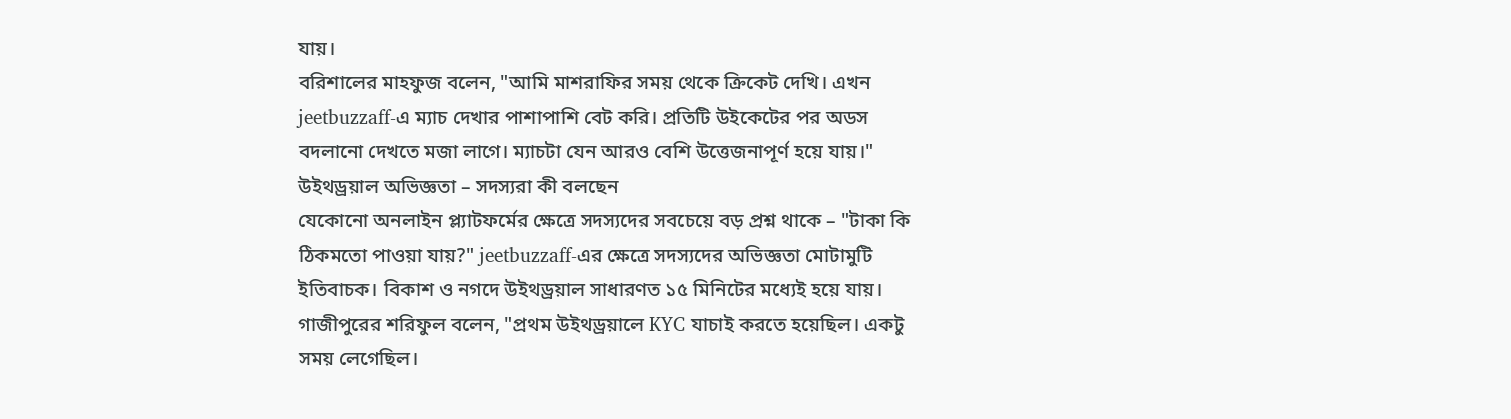যায়।
বরিশালের মাহফুজ বলেন, "আমি মাশরাফির সময় থেকে ক্রিকেট দেখি। এখন jeetbuzzaff-এ ম্যাচ দেখার পাশাপাশি বেট করি। প্রতিটি উইকেটের পর অডস বদলানো দেখতে মজা লাগে। ম্যাচটা যেন আরও বেশি উত্তেজনাপূর্ণ হয়ে যায়।"
উইথড্রয়াল অভিজ্ঞতা – সদস্যরা কী বলছেন
যেকোনো অনলাইন প্ল্যাটফর্মের ক্ষেত্রে সদস্যদের সবচেয়ে বড় প্রশ্ন থাকে – "টাকা কি ঠিকমতো পাওয়া যায়?" jeetbuzzaff-এর ক্ষেত্রে সদস্যদের অভিজ্ঞতা মোটামুটি ইতিবাচক। বিকাশ ও নগদে উইথড্রয়াল সাধারণত ১৫ মিনিটের মধ্যেই হয়ে যায়।
গাজীপুরের শরিফুল বলেন, "প্রথম উইথড্রয়ালে KYC যাচাই করতে হয়েছিল। একটু সময় লেগেছিল।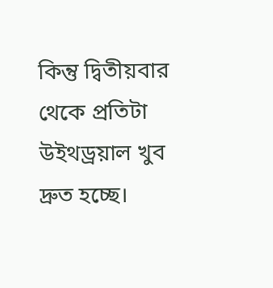কিন্তু দ্বিতীয়বার থেকে প্রতিটা উইথড্রয়াল খুব দ্রুত হচ্ছে।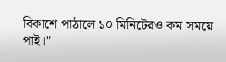বিকাশে পাঠালে ১০ মিনিটেরও কম সময়ে পাই।"